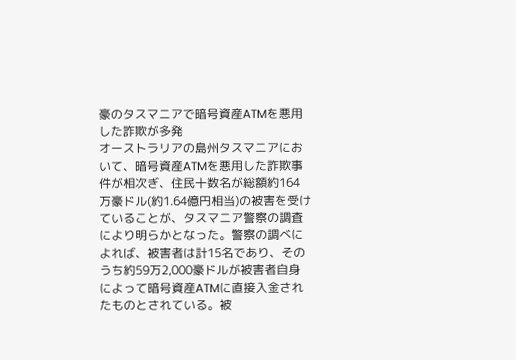豪のタスマニアで暗号資産ATMを悪用した詐欺が多発
オーストラリアの島州タスマニアにおいて、暗号資産ATMを悪用した詐欺事件が相次ぎ、住民十数名が総額約164万豪ドル(約1.64億円相当)の被害を受けていることが、タスマニア警察の調査により明らかとなった。警察の調べによれば、被害者は計15名であり、そのうち約59万2,000豪ドルが被害者自身によって暗号資産ATMに直接入金されたものとされている。被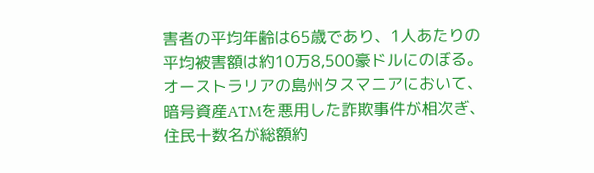害者の平均年齢は65歳であり、1人あたりの平均被害額は約10万8,500豪ドルにのぼる。
オーストラリアの島州タスマニアにおいて、暗号資産ATMを悪用した詐欺事件が相次ぎ、住民十数名が総額約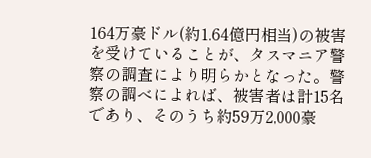164万豪ドル(約1.64億円相当)の被害を受けていることが、タスマニア警察の調査により明らかとなった。警察の調べによれば、被害者は計15名であり、そのうち約59万2,000豪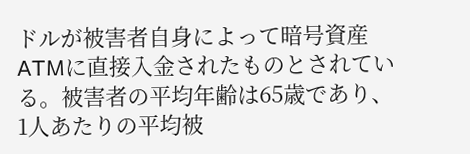ドルが被害者自身によって暗号資産ATMに直接入金されたものとされている。被害者の平均年齢は65歳であり、1人あたりの平均被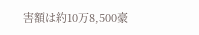害額は約10万8,500豪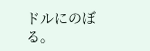ドルにのぼる。